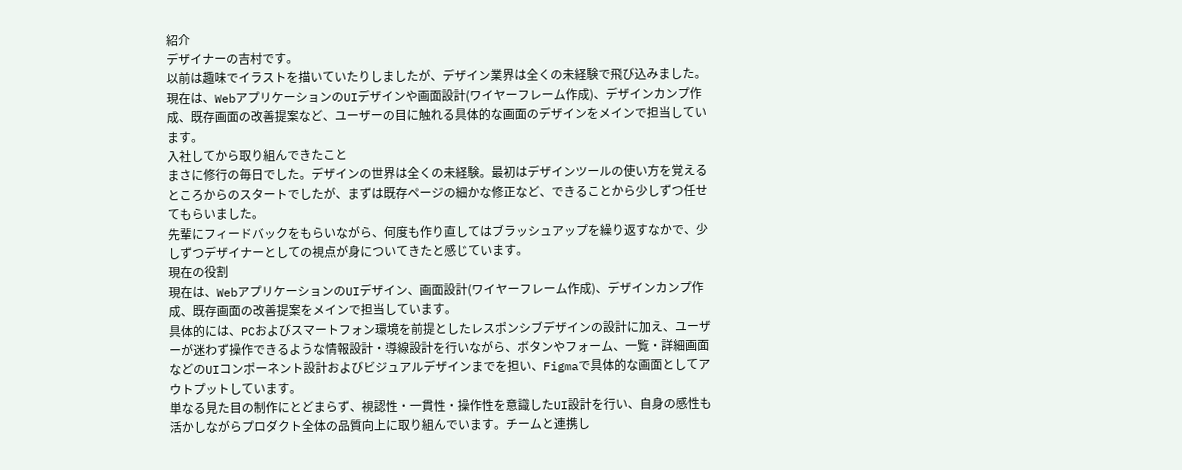紹介
デザイナーの吉村です。
以前は趣味でイラストを描いていたりしましたが、デザイン業界は全くの未経験で飛び込みました。 現在は、WebアプリケーションのUIデザインや画面設計(ワイヤーフレーム作成)、デザインカンプ作成、既存画面の改善提案など、ユーザーの目に触れる具体的な画面のデザインをメインで担当しています。
入社してから取り組んできたこと
まさに修行の毎日でした。デザインの世界は全くの未経験。最初はデザインツールの使い方を覚えるところからのスタートでしたが、まずは既存ページの細かな修正など、できることから少しずつ任せてもらいました。
先輩にフィードバックをもらいながら、何度も作り直してはブラッシュアップを繰り返すなかで、少しずつデザイナーとしての視点が身についてきたと感じています。
現在の役割
現在は、WebアプリケーションのUIデザイン、画面設計(ワイヤーフレーム作成)、デザインカンプ作成、既存画面の改善提案をメインで担当しています。
具体的には、PCおよびスマートフォン環境を前提としたレスポンシブデザインの設計に加え、ユーザーが迷わず操作できるような情報設計・導線設計を行いながら、ボタンやフォーム、一覧・詳細画面などのUIコンポーネント設計およびビジュアルデザインまでを担い、Figmaで具体的な画面としてアウトプットしています。
単なる見た目の制作にとどまらず、視認性・一貫性・操作性を意識したUI設計を行い、自身の感性も活かしながらプロダクト全体の品質向上に取り組んでいます。チームと連携し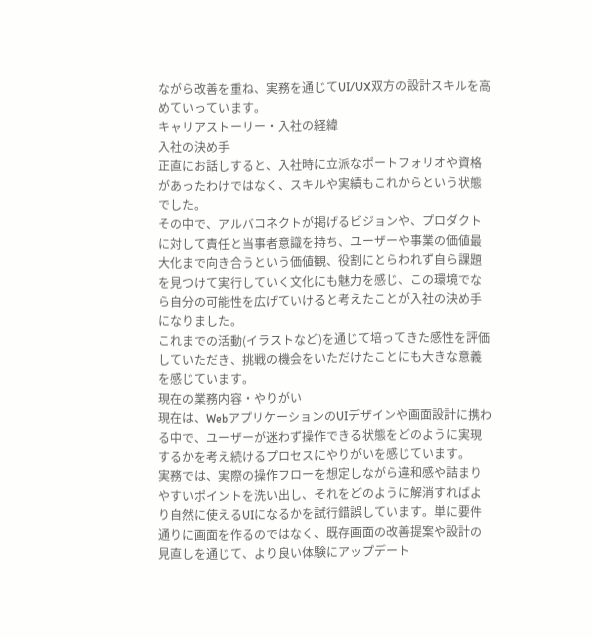ながら改善を重ね、実務を通じてUI/UX双方の設計スキルを高めていっています。
キャリアストーリー・入社の経緯
入社の決め手
正直にお話しすると、入社時に立派なポートフォリオや資格があったわけではなく、スキルや実績もこれからという状態でした。
その中で、アルバコネクトが掲げるビジョンや、プロダクトに対して責任と当事者意識を持ち、ユーザーや事業の価値最大化まで向き合うという価値観、役割にとらわれず自ら課題を見つけて実行していく文化にも魅力を感じ、この環境でなら自分の可能性を広げていけると考えたことが入社の決め手になりました。
これまでの活動(イラストなど)を通じて培ってきた感性を評価していただき、挑戦の機会をいただけたことにも大きな意義を感じています。
現在の業務内容・やりがい
現在は、WebアプリケーションのUIデザインや画面設計に携わる中で、ユーザーが迷わず操作できる状態をどのように実現するかを考え続けるプロセスにやりがいを感じています。
実務では、実際の操作フローを想定しながら違和感や詰まりやすいポイントを洗い出し、それをどのように解消すればより自然に使えるUIになるかを試行錯誤しています。単に要件通りに画面を作るのではなく、既存画面の改善提案や設計の見直しを通じて、より良い体験にアップデート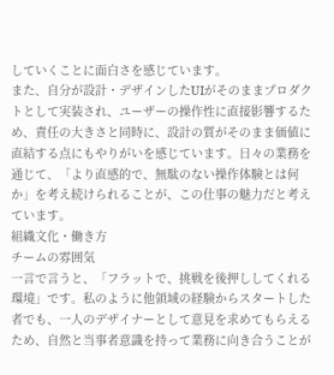していくことに面白さを感じています。
また、自分が設計・デザインしたUIがそのままプロダクトとして実装され、ユーザーの操作性に直接影響するため、責任の大きさと同時に、設計の質がそのまま価値に直結する点にもやりがいを感じています。日々の業務を通じて、「より直感的で、無駄のない操作体験とは何か」を考え続けられることが、この仕事の魅力だと考えています。
組織文化・働き方
チームの雰囲気
一言で言うと、「フラットで、挑戦を後押ししてくれる環境」です。私のように他領域の経験からスタートした者でも、一人のデザイナーとして意見を求めてもらえるため、自然と当事者意識を持って業務に向き合うことが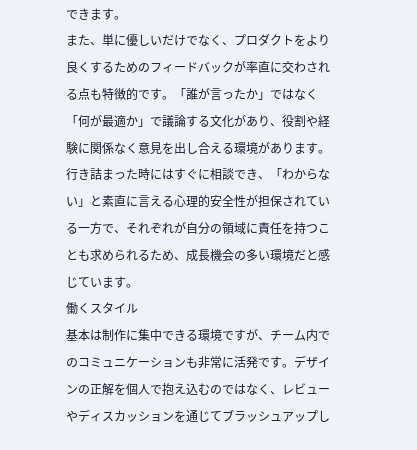できます。
また、単に優しいだけでなく、プロダクトをより良くするためのフィードバックが率直に交わされる点も特徴的です。「誰が言ったか」ではなく「何が最適か」で議論する文化があり、役割や経験に関係なく意見を出し合える環境があります。
行き詰まった時にはすぐに相談でき、「わからない」と素直に言える心理的安全性が担保されている一方で、それぞれが自分の領域に責任を持つことも求められるため、成長機会の多い環境だと感じています。
働くスタイル
基本は制作に集中できる環境ですが、チーム内でのコミュニケーションも非常に活発です。デザインの正解を個人で抱え込むのではなく、レビューやディスカッションを通じてブラッシュアップし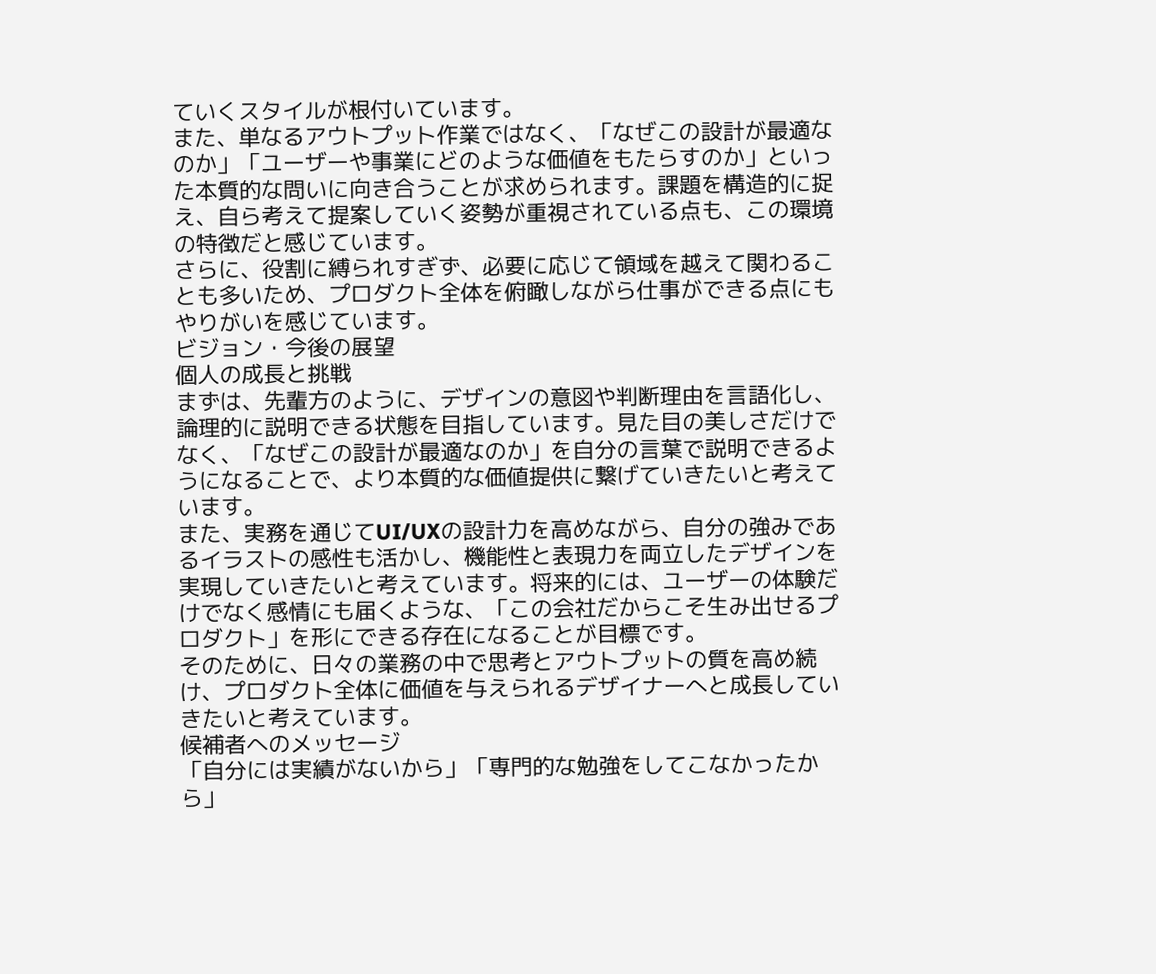ていくスタイルが根付いています。
また、単なるアウトプット作業ではなく、「なぜこの設計が最適なのか」「ユーザーや事業にどのような価値をもたらすのか」といった本質的な問いに向き合うことが求められます。課題を構造的に捉え、自ら考えて提案していく姿勢が重視されている点も、この環境の特徴だと感じています。
さらに、役割に縛られすぎず、必要に応じて領域を越えて関わることも多いため、プロダクト全体を俯瞰しながら仕事ができる点にもやりがいを感じています。
ビジョン・今後の展望
個人の成長と挑戦
まずは、先輩方のように、デザインの意図や判断理由を言語化し、論理的に説明できる状態を目指しています。見た目の美しさだけでなく、「なぜこの設計が最適なのか」を自分の言葉で説明できるようになることで、より本質的な価値提供に繋げていきたいと考えています。
また、実務を通じてUI/UXの設計力を高めながら、自分の強みであるイラストの感性も活かし、機能性と表現力を両立したデザインを実現していきたいと考えています。将来的には、ユーザーの体験だけでなく感情にも届くような、「この会社だからこそ生み出せるプロダクト」を形にできる存在になることが目標です。
そのために、日々の業務の中で思考とアウトプットの質を高め続け、プロダクト全体に価値を与えられるデザイナーへと成長していきたいと考えています。
候補者へのメッセージ
「自分には実績がないから」「専門的な勉強をしてこなかったから」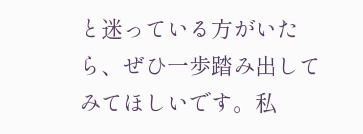と迷っている方がいたら、ぜひ一歩踏み出してみてほしいです。私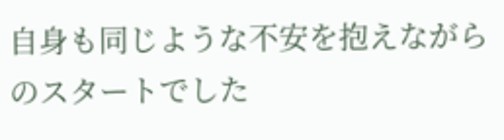自身も同じような不安を抱えながらのスタートでした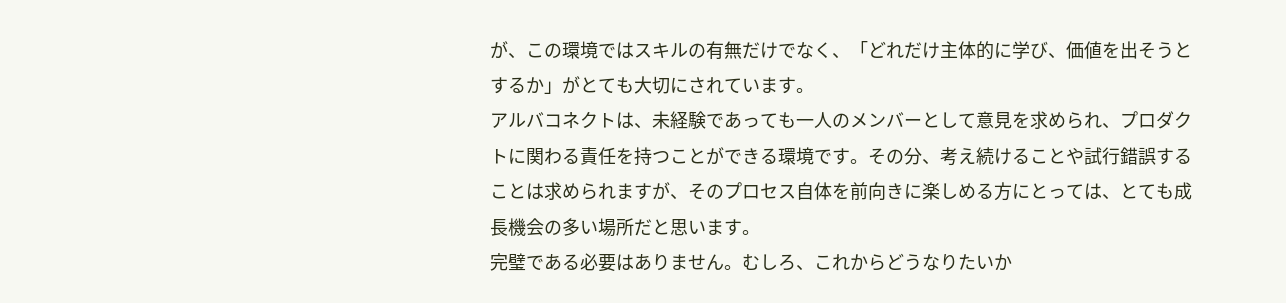が、この環境ではスキルの有無だけでなく、「どれだけ主体的に学び、価値を出そうとするか」がとても大切にされています。
アルバコネクトは、未経験であっても一人のメンバーとして意見を求められ、プロダクトに関わる責任を持つことができる環境です。その分、考え続けることや試行錯誤することは求められますが、そのプロセス自体を前向きに楽しめる方にとっては、とても成長機会の多い場所だと思います。
完璧である必要はありません。むしろ、これからどうなりたいか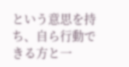という意思を持ち、自ら行動できる方と一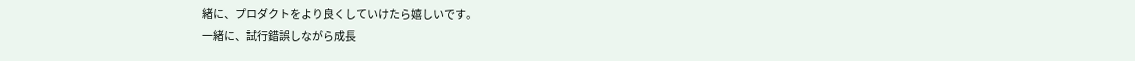緒に、プロダクトをより良くしていけたら嬉しいです。
一緒に、試行錯誤しながら成長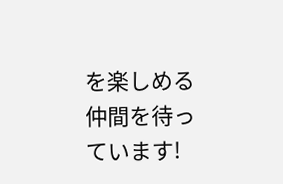を楽しめる仲間を待っています!